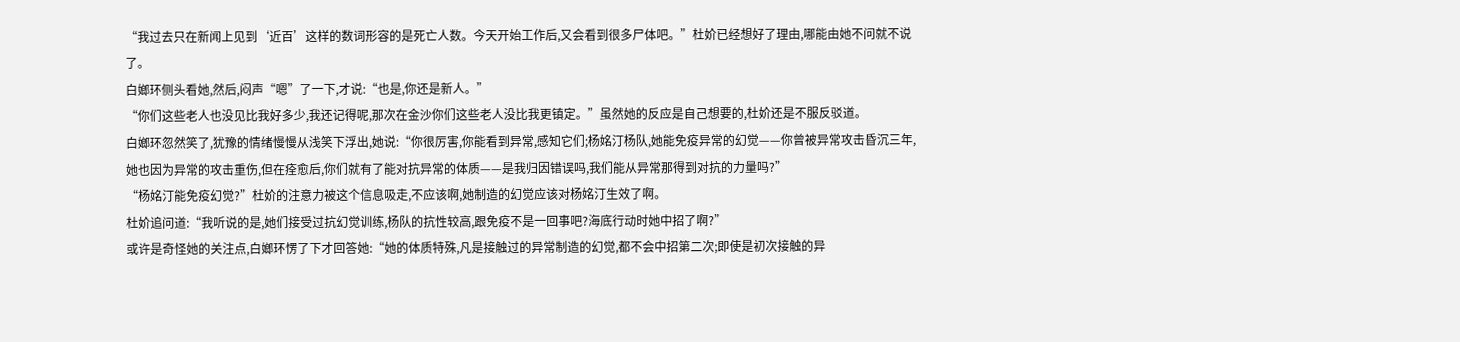“我过去只在新闻上见到‘近百’这样的数词形容的是死亡人数。今天开始工作后,又会看到很多尸体吧。”杜妎已经想好了理由,哪能由她不问就不说了。
白嫏环侧头看她,然后,闷声“嗯”了一下,才说:“也是,你还是新人。”
“你们这些老人也没见比我好多少,我还记得呢,那次在金沙你们这些老人没比我更镇定。”虽然她的反应是自己想要的,杜妎还是不服反驳道。
白嫏环忽然笑了,犹豫的情绪慢慢从浅笑下浮出,她说:“你很厉害,你能看到异常,感知它们;杨姳汀杨队,她能免疫异常的幻觉——你曾被异常攻击昏沉三年,她也因为异常的攻击重伤,但在痊愈后,你们就有了能对抗异常的体质——是我归因错误吗,我们能从异常那得到对抗的力量吗?”
“杨姳汀能免疫幻觉?”杜妎的注意力被这个信息吸走,不应该啊,她制造的幻觉应该对杨姳汀生效了啊。
杜妎追问道:“我听说的是,她们接受过抗幻觉训练,杨队的抗性较高,跟免疫不是一回事吧?海底行动时她中招了啊?”
或许是奇怪她的关注点,白嫏环愣了下才回答她:“她的体质特殊,凡是接触过的异常制造的幻觉,都不会中招第二次;即使是初次接触的异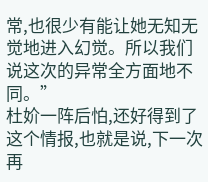常,也很少有能让她无知无觉地进入幻觉。所以我们说这次的异常全方面地不同。”
杜妎一阵后怕,还好得到了这个情报,也就是说,下一次再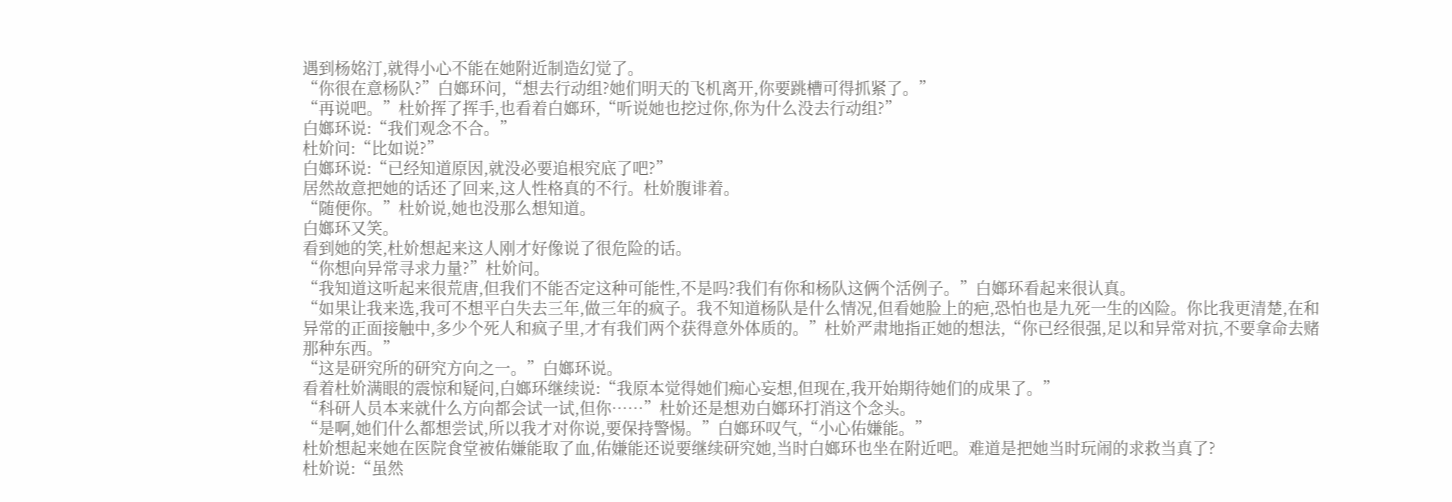遇到杨姳汀,就得小心不能在她附近制造幻觉了。
“你很在意杨队?”白嫏环问,“想去行动组?她们明天的飞机离开,你要跳槽可得抓紧了。”
“再说吧。”杜妎挥了挥手,也看着白嫏环,“听说她也挖过你,你为什么没去行动组?”
白嫏环说:“我们观念不合。”
杜妎问:“比如说?”
白嫏环说:“已经知道原因,就没必要追根究底了吧?”
居然故意把她的话还了回来,这人性格真的不行。杜妎腹诽着。
“随便你。”杜妎说,她也没那么想知道。
白嫏环又笑。
看到她的笑,杜妎想起来这人刚才好像说了很危险的话。
“你想向异常寻求力量?”杜妎问。
“我知道这听起来很荒唐,但我们不能否定这种可能性,不是吗?我们有你和杨队这俩个活例子。”白嫏环看起来很认真。
“如果让我来选,我可不想平白失去三年,做三年的疯子。我不知道杨队是什么情况,但看她脸上的疤,恐怕也是九死一生的凶险。你比我更清楚,在和异常的正面接触中,多少个死人和疯子里,才有我们两个获得意外体质的。”杜妎严肃地指正她的想法,“你已经很强,足以和异常对抗,不要拿命去赌那种东西。”
“这是研究所的研究方向之一。”白嫏环说。
看着杜妎满眼的震惊和疑问,白嫏环继续说:“我原本觉得她们痴心妄想,但现在,我开始期待她们的成果了。”
“科研人员本来就什么方向都会试一试,但你……”杜妎还是想劝白嫏环打消这个念头。
“是啊,她们什么都想尝试,所以我才对你说,要保持警惕。”白嫏环叹气,“小心佑嫌能。”
杜妎想起来她在医院食堂被佑嫌能取了血,佑嫌能还说要继续研究她,当时白嫏环也坐在附近吧。难道是把她当时玩闹的求救当真了?
杜妎说:“虽然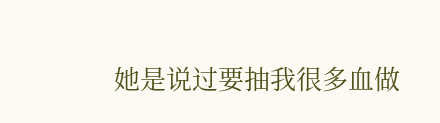她是说过要抽我很多血做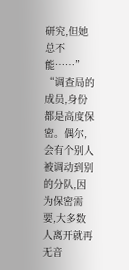研究,但她总不能……”
“调查局的成员,身份都是高度保密。偶尔,会有个别人被调动到别的分队,因为保密需要,大多数人离开就再无音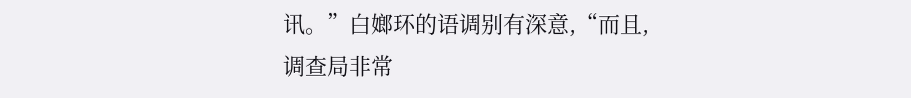讯。”白嫏环的语调别有深意,“而且,调查局非常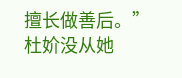擅长做善后。”
杜妎没从她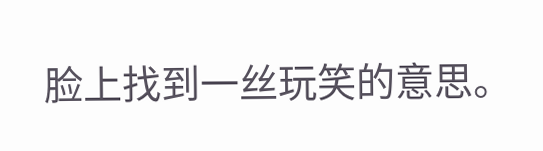脸上找到一丝玩笑的意思。